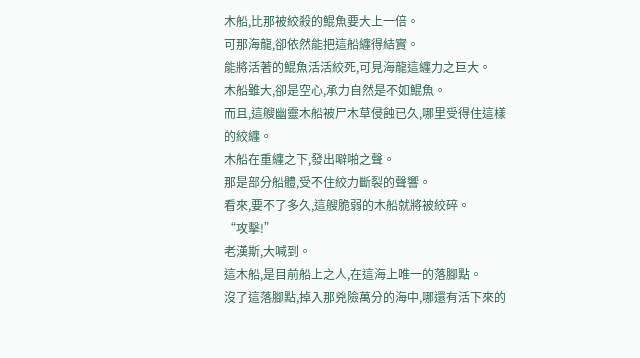木船,比那被絞殺的鯤魚要大上一倍。
可那海龍,卻依然能把這船纏得結實。
能將活著的鯤魚活活絞死,可見海龍這纏力之巨大。
木船雖大,卻是空心,承力自然是不如鯤魚。
而且,這艘幽靈木船被尸木草侵蝕已久,哪里受得住這樣的絞纏。
木船在重纏之下,發出噼啪之聲。
那是部分船體,受不住絞力斷裂的聲響。
看來,要不了多久,這艘脆弱的木船就將被絞碎。
“攻擊!”
老漢斯,大喊到。
這木船,是目前船上之人,在這海上唯一的落腳點。
沒了這落腳點,掉入那兇險萬分的海中,哪還有活下來的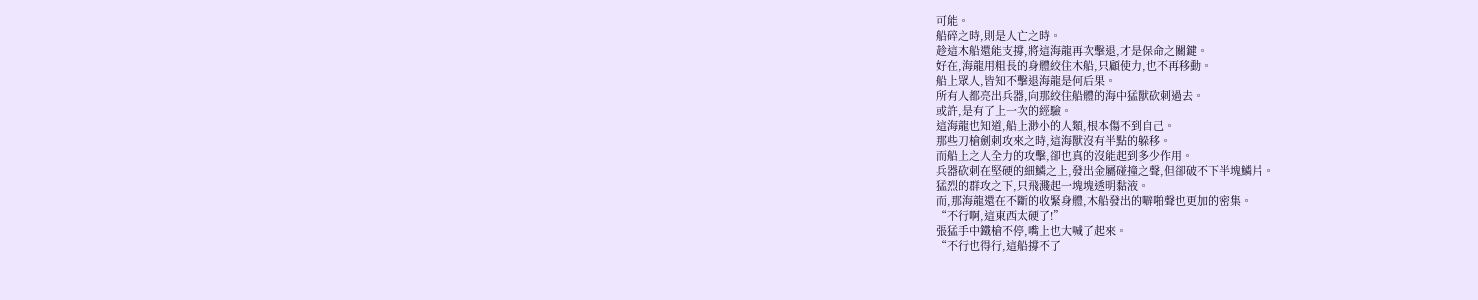可能。
船碎之時,則是人亡之時。
趁這木船還能支撐,將這海龍再次擊退,才是保命之關鍵。
好在,海龍用粗長的身體絞住木船,只顧使力,也不再移動。
船上眾人,皆知不擊退海龍是何后果。
所有人都亮出兵器,向那絞住船體的海中猛獸砍刺過去。
或許,是有了上一次的經驗。
這海龍也知道,船上渺小的人類,根本傷不到自己。
那些刀槍劍刺攻來之時,這海獸沒有半點的躲移。
而船上之人全力的攻擊,卻也真的沒能起到多少作用。
兵器砍刺在堅硬的細鱗之上,發出金屬碰撞之聲,但卻破不下半塊鱗片。
猛烈的群攻之下,只飛濺起一塊塊透明黏液。
而,那海龍還在不斷的收緊身體,木船發出的噼啪聲也更加的密集。
“不行啊,這東西太硬了!”
張猛手中鐵槍不停,嘴上也大喊了起來。
“不行也得行,這船撐不了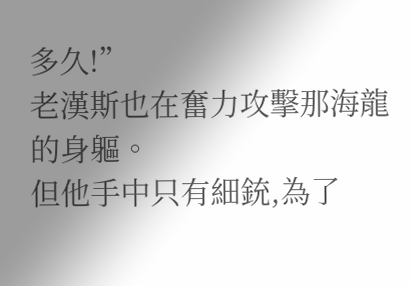多久!”
老漢斯也在奮力攻擊那海龍的身軀。
但他手中只有細銃,為了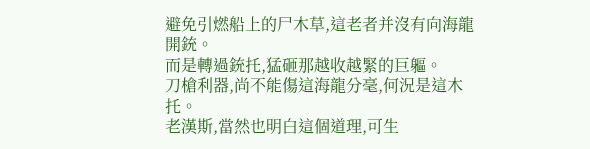避免引燃船上的尸木草,這老者并沒有向海龍開銃。
而是轉過銃托,猛砸那越收越緊的巨軀。
刀槍利器,尚不能傷這海龍分毫,何況是這木托。
老漢斯,當然也明白這個道理,可生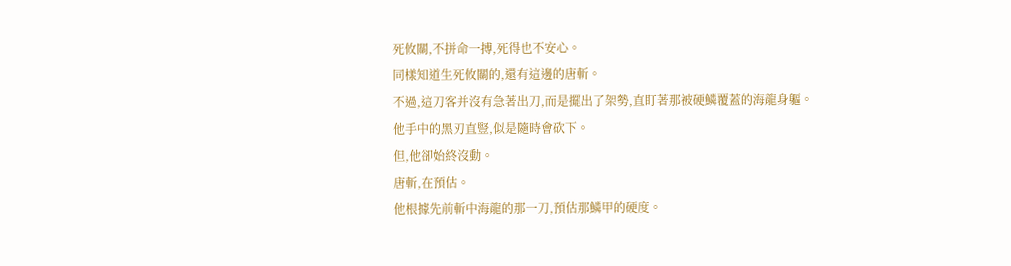死攸關,不拼命一搏,死得也不安心。
同樣知道生死攸關的,還有這邊的唐斬。
不過,這刀客并沒有急著出刀,而是擺出了架勢,直盯著那被硬鱗覆蓋的海龍身軀。
他手中的黑刃直豎,似是隨時會砍下。
但,他卻始終沒動。
唐斬,在預估。
他根據先前斬中海龍的那一刀,預估那鱗甲的硬度。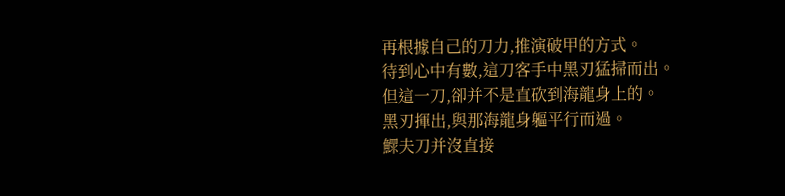再根據自己的刀力,推演破甲的方式。
待到心中有數,這刀客手中黑刃猛掃而出。
但這一刀,卻并不是直砍到海龍身上的。
黑刃揮出,與那海龍身軀平行而過。
鰥夫刀并沒直接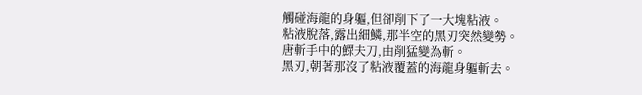觸碰海龍的身軀,但卻削下了一大塊粘液。
粘液脫落,露出細鱗,那半空的黑刃突然變勢。
唐斬手中的鰥夫刀,由削猛變為斬。
黑刃,朝著那沒了粘液覆蓋的海龍身軀斬去。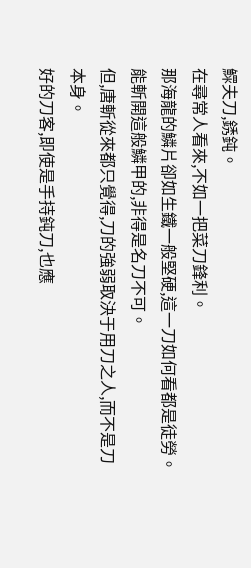鰥夫刀,銹鈍。
在尋常人看來,不如一把菜刀鋒利。
那海龍的鱗片卻如生鐵一般堅硬,這一刀如何看都是徒勞。
能斬開這般鱗甲的,非得是名刀不可。
但,唐斬從來都只覺得,刀的強弱取決于用刀之人,而不是刀本身。
好的刀客,即使是手持鈍刀,也應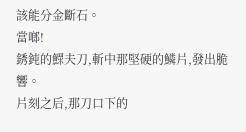該能分金斷石。
當啷!
銹鈍的鰥夫刀,斬中那堅硬的鱗片,發出脆響。
片刻之后,那刀口下的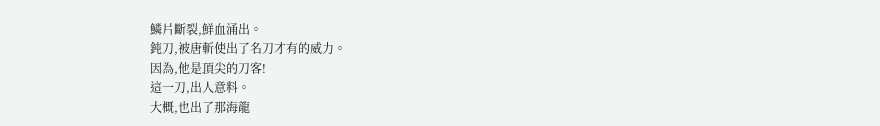鱗片斷裂,鮮血涌出。
鈍刀,被唐斬使出了名刀才有的威力。
因為,他是頂尖的刀客!
這一刀,出人意料。
大概,也出了那海龍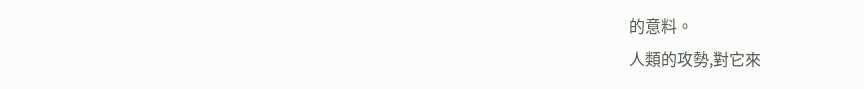的意料。
人類的攻勢,對它來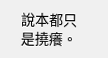說本都只是撓癢。